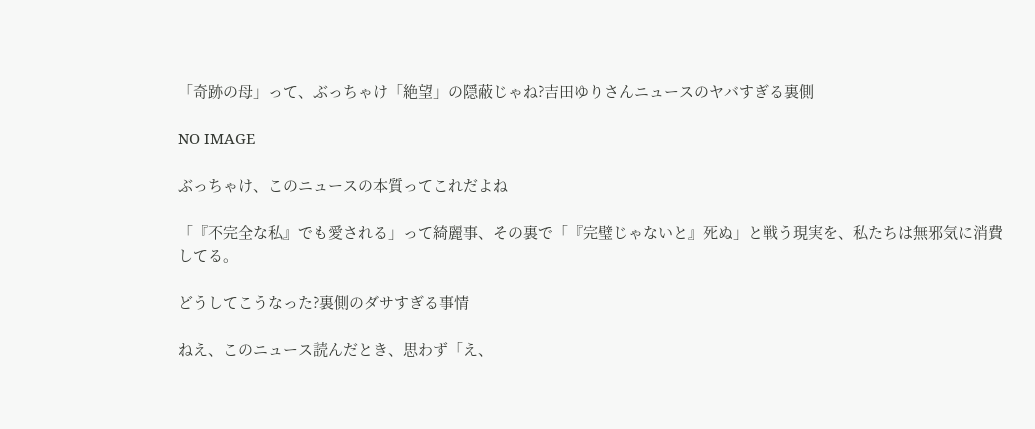「奇跡の母」って、ぶっちゃけ「絶望」の隠蔽じゃね?吉田ゆりさんニュースのヤバすぎる裏側

NO IMAGE

ぶっちゃけ、このニュースの本質ってこれだよね

「『不完全な私』でも愛される」って綺麗事、その裏で「『完璧じゃないと』死ぬ」と戦う現実を、私たちは無邪気に消費してる。

どうしてこうなった?裏側のダサすぎる事情

ねえ、このニュース読んだとき、思わず「え、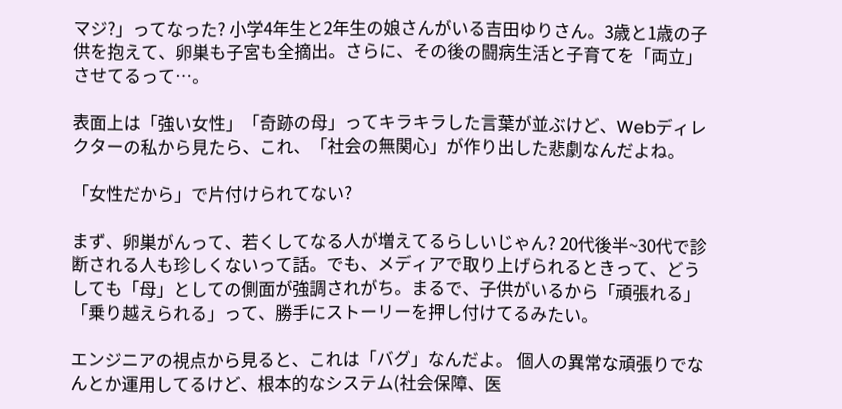マジ?」ってなった? 小学4年生と2年生の娘さんがいる吉田ゆりさん。3歳と1歳の子供を抱えて、卵巣も子宮も全摘出。さらに、その後の闘病生活と子育てを「両立」させてるって…。

表面上は「強い女性」「奇跡の母」ってキラキラした言葉が並ぶけど、Webディレクターの私から見たら、これ、「社会の無関心」が作り出した悲劇なんだよね。

「女性だから」で片付けられてない?

まず、卵巣がんって、若くしてなる人が増えてるらしいじゃん? 20代後半~30代で診断される人も珍しくないって話。でも、メディアで取り上げられるときって、どうしても「母」としての側面が強調されがち。まるで、子供がいるから「頑張れる」「乗り越えられる」って、勝手にストーリーを押し付けてるみたい。

エンジニアの視点から見ると、これは「バグ」なんだよ。 個人の異常な頑張りでなんとか運用してるけど、根本的なシステム(社会保障、医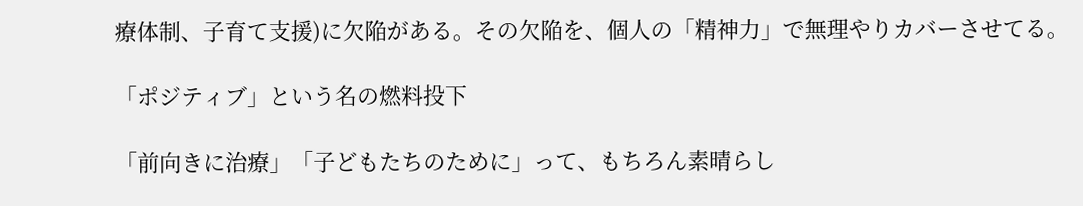療体制、子育て支援)に欠陥がある。その欠陥を、個人の「精神力」で無理やりカバーさせてる。

「ポジティブ」という名の燃料投下

「前向きに治療」「子どもたちのために」って、もちろん素晴らし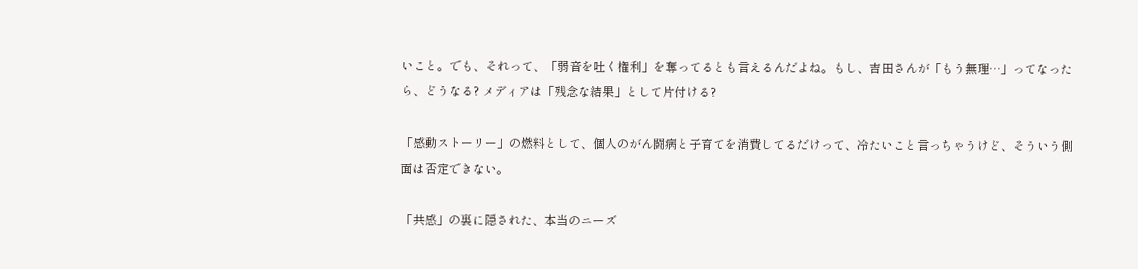いこと。でも、それって、「弱音を吐く権利」を奪ってるとも言えるんだよね。もし、吉田さんが「もう無理…」ってなったら、どうなる? メディアは「残念な結果」として片付ける?

「感動ストーリー」の燃料として、個人のがん闘病と子育てを消費してるだけって、冷たいこと言っちゃうけど、そういう側面は否定できない。

「共感」の裏に隠された、本当のニーズ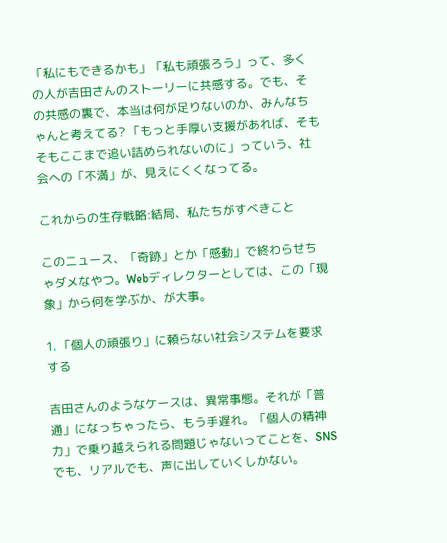「私にもできるかも」「私も頑張ろう」って、多くの人が吉田さんのストーリーに共感する。でも、その共感の裏で、本当は何が足りないのか、みんなちゃんと考えてる? 「もっと手厚い支援があれば、そもそもここまで追い詰められないのに」っていう、社会への「不満」が、見えにくくなってる。

これからの生存戦略:結局、私たちがすべきこと

このニュース、「奇跡」とか「感動」で終わらせちゃダメなやつ。Webディレクターとしては、この「現象」から何を学ぶか、が大事。

1. 「個人の頑張り」に頼らない社会システムを要求する

吉田さんのようなケースは、異常事態。それが「普通」になっちゃったら、もう手遅れ。「個人の精神力」で乗り越えられる問題じゃないってことを、SNSでも、リアルでも、声に出していくしかない。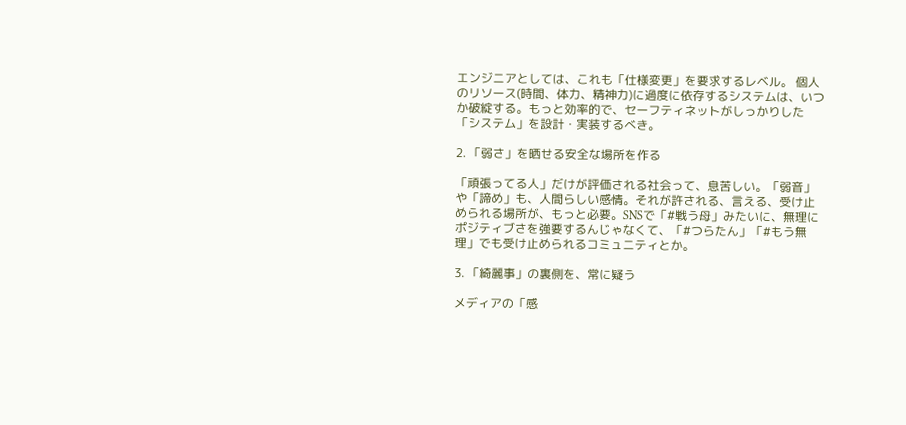エンジニアとしては、これも「仕様変更」を要求するレベル。 個人のリソース(時間、体力、精神力)に過度に依存するシステムは、いつか破綻する。もっと効率的で、セーフティネットがしっかりした「システム」を設計・実装するべき。

2. 「弱さ」を晒せる安全な場所を作る

「頑張ってる人」だけが評価される社会って、息苦しい。「弱音」や「諦め」も、人間らしい感情。それが許される、言える、受け止められる場所が、もっと必要。SNSで「#戦う母」みたいに、無理にポジティブさを強要するんじゃなくて、「#つらたん」「#もう無理」でも受け止められるコミュニティとか。

3. 「綺麗事」の裏側を、常に疑う

メディアの「感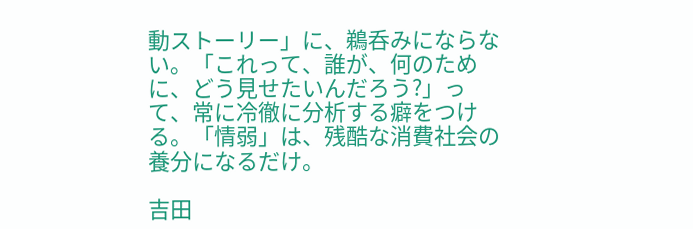動ストーリー」に、鵜呑みにならない。「これって、誰が、何のために、どう見せたいんだろう?」って、常に冷徹に分析する癖をつける。「情弱」は、残酷な消費社会の養分になるだけ。

吉田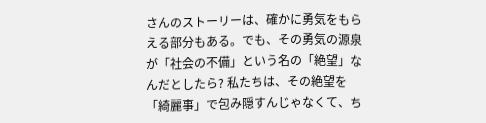さんのストーリーは、確かに勇気をもらえる部分もある。でも、その勇気の源泉が「社会の不備」という名の「絶望」なんだとしたら? 私たちは、その絶望を「綺麗事」で包み隠すんじゃなくて、ち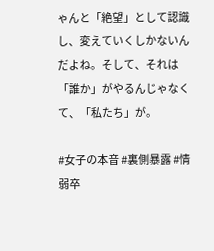ゃんと「絶望」として認識し、変えていくしかないんだよね。そして、それは「誰か」がやるんじゃなくて、「私たち」が。

#女子の本音 #裏側暴露 #情弱卒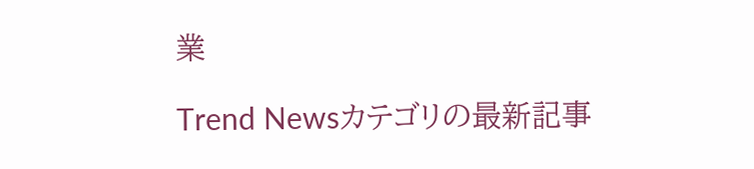業

Trend Newsカテゴリの最新記事